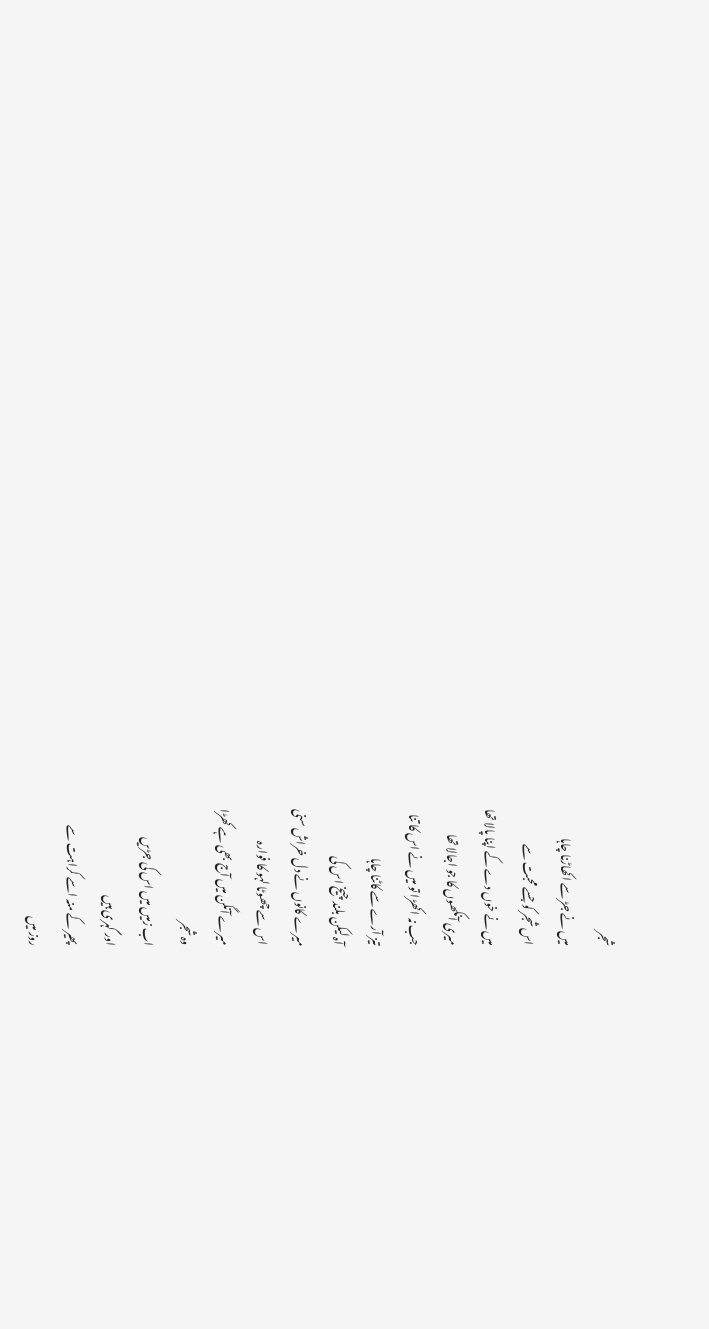شجر
میں نے جڑ سے اکھاڑنا چاہا
اس شجر کو جسے محبت سے
میں نے خوں دے کے اپنا پالا تھا
میری آنکھوں کا جو اجالا تھا
جب نہ اکھڑا تو میں نے اس کا تنا
تیز آرے سے کاٹنا چاہا
آہ لیکن بلند چیخ اس کی
میرے کانوں نے دل خراش سنی
اس سے چھوٹا لہو کا فوارہ
میرے آنگن میں آج بھی ہے کھڑا
وہ شجر
اب زمیں میں اس کی جڑیں
اور گہری ہیں
پھیر کے منہ اسے کراہت سے
روز میں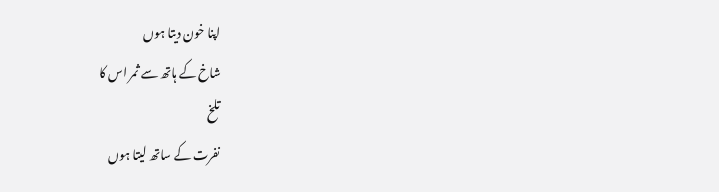اپنا خون دیتا ہوں
شاخ کے ہاتھ سے ثمر اس کا
تلخ
نفرت کے ساتھ لیتا ہوں